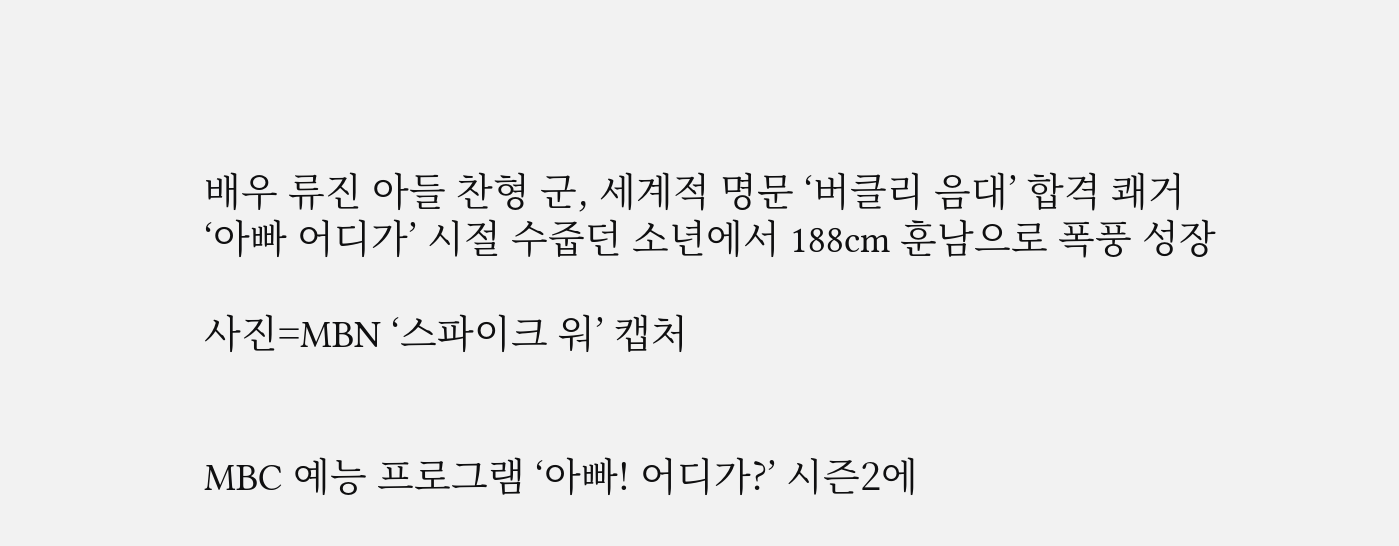배우 류진 아들 찬형 군, 세계적 명문 ‘버클리 음대’ 합격 쾌거
‘아빠 어디가’ 시절 수줍던 소년에서 188cm 훈남으로 폭풍 성장

사진=MBN ‘스파이크 워’ 캡처


MBC 예능 프로그램 ‘아빠! 어디가?’ 시즌2에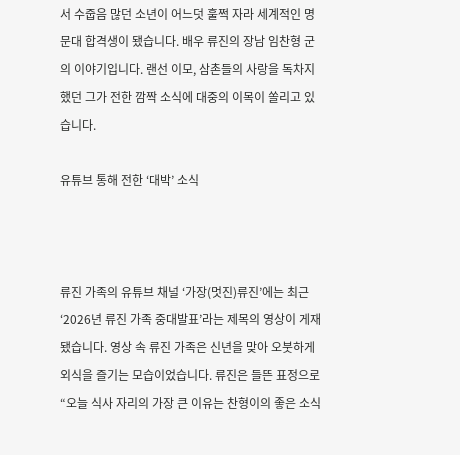서 수줍음 많던 소년이 어느덧 훌쩍 자라 세계적인 명문대 합격생이 됐습니다. 배우 류진의 장남 임찬형 군의 이야기입니다. 랜선 이모, 삼촌들의 사랑을 독차지했던 그가 전한 깜짝 소식에 대중의 이목이 쏠리고 있습니다.

유튜브 통해 전한 ‘대박’ 소식



류진 가족의 유튜브 채널 ‘가장(멋진)류진’에는 최근 ‘2026년 류진 가족 중대발표’라는 제목의 영상이 게재됐습니다. 영상 속 류진 가족은 신년을 맞아 오붓하게 외식을 즐기는 모습이었습니다. 류진은 들뜬 표정으로 “오늘 식사 자리의 가장 큰 이유는 찬형이의 좋은 소식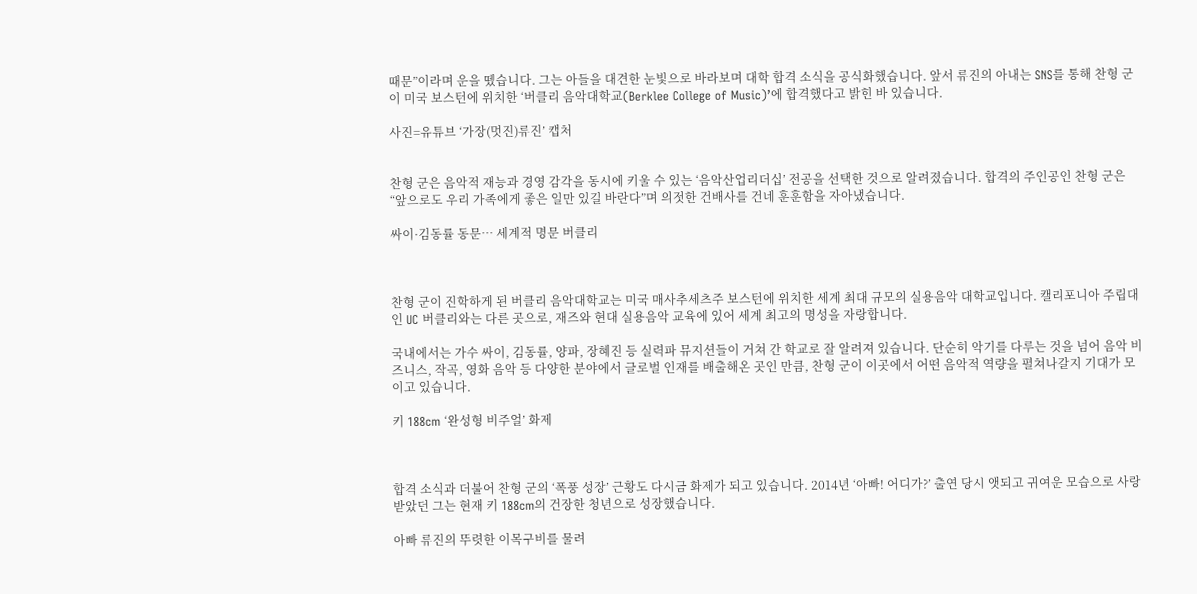때문”이라며 운을 뗐습니다. 그는 아들을 대견한 눈빛으로 바라보며 대학 합격 소식을 공식화했습니다. 앞서 류진의 아내는 SNS를 통해 찬형 군이 미국 보스턴에 위치한 ‘버클리 음악대학교(Berklee College of Music)’에 합격했다고 밝힌 바 있습니다.

사진=유튜브 ‘가장(멋진)류진’ 캡처


찬형 군은 음악적 재능과 경영 감각을 동시에 키울 수 있는 ‘음악산업리더십’ 전공을 선택한 것으로 알려졌습니다. 합격의 주인공인 찬형 군은 “앞으로도 우리 가족에게 좋은 일만 있길 바란다”며 의젓한 건배사를 건네 훈훈함을 자아냈습니다.

싸이·김동률 동문… 세계적 명문 버클리



찬형 군이 진학하게 된 버클리 음악대학교는 미국 매사추세츠주 보스턴에 위치한 세계 최대 규모의 실용음악 대학교입니다. 캘리포니아 주립대인 UC 버클리와는 다른 곳으로, 재즈와 현대 실용음악 교육에 있어 세계 최고의 명성을 자랑합니다.

국내에서는 가수 싸이, 김동률, 양파, 장혜진 등 실력파 뮤지션들이 거쳐 간 학교로 잘 알려져 있습니다. 단순히 악기를 다루는 것을 넘어 음악 비즈니스, 작곡, 영화 음악 등 다양한 분야에서 글로벌 인재를 배출해온 곳인 만큼, 찬형 군이 이곳에서 어떤 음악적 역량을 펼쳐나갈지 기대가 모이고 있습니다.

키 188cm ‘완성형 비주얼’ 화제



합격 소식과 더불어 찬형 군의 ‘폭풍 성장’ 근황도 다시금 화제가 되고 있습니다. 2014년 ‘아빠! 어디가?’ 출연 당시 앳되고 귀여운 모습으로 사랑받았던 그는 현재 키 188cm의 건장한 청년으로 성장했습니다.

아빠 류진의 뚜렷한 이목구비를 물려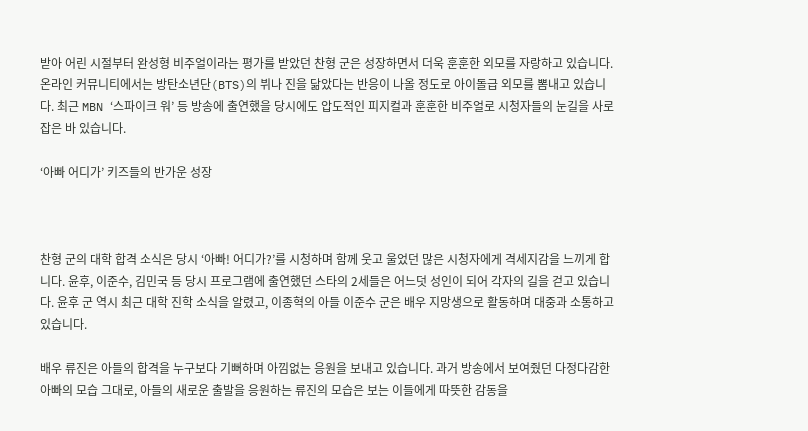받아 어린 시절부터 완성형 비주얼이라는 평가를 받았던 찬형 군은 성장하면서 더욱 훈훈한 외모를 자랑하고 있습니다. 온라인 커뮤니티에서는 방탄소년단(BTS)의 뷔나 진을 닮았다는 반응이 나올 정도로 아이돌급 외모를 뽐내고 있습니다. 최근 MBN ‘스파이크 워’ 등 방송에 출연했을 당시에도 압도적인 피지컬과 훈훈한 비주얼로 시청자들의 눈길을 사로잡은 바 있습니다.

‘아빠 어디가’ 키즈들의 반가운 성장



찬형 군의 대학 합격 소식은 당시 ‘아빠! 어디가?’를 시청하며 함께 웃고 울었던 많은 시청자에게 격세지감을 느끼게 합니다. 윤후, 이준수, 김민국 등 당시 프로그램에 출연했던 스타의 2세들은 어느덧 성인이 되어 각자의 길을 걷고 있습니다. 윤후 군 역시 최근 대학 진학 소식을 알렸고, 이종혁의 아들 이준수 군은 배우 지망생으로 활동하며 대중과 소통하고 있습니다.

배우 류진은 아들의 합격을 누구보다 기뻐하며 아낌없는 응원을 보내고 있습니다. 과거 방송에서 보여줬던 다정다감한 아빠의 모습 그대로, 아들의 새로운 출발을 응원하는 류진의 모습은 보는 이들에게 따뜻한 감동을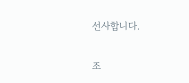선사합니다.

조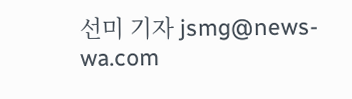선미 기자 jsmg@news-wa.com